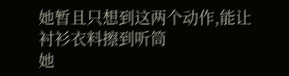她暂且只想到这两个动作,能让衬衫衣料擦到听筒
她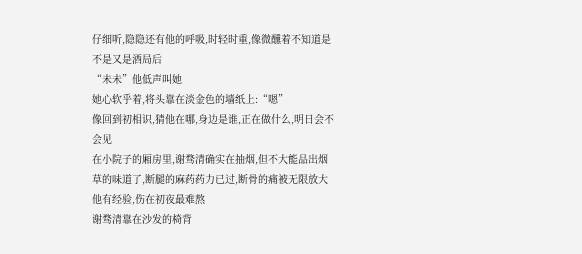仔细听,隐隐还有他的呼吸,时轻时重,像微醺着不知道是不是又是酒局后
“未未”他低声叫她
她心软乎着,将头靠在淡金色的墙纸上:“嗯”
像回到初相识,猜他在哪,身边是谁,正在做什么,明日会不会见
在小院子的厢房里,谢骛清确实在抽烟,但不大能品出烟草的味道了,断腿的麻药药力已过,断骨的痛被无限放大
他有经验,伤在初夜最难熬
谢骛清靠在沙发的椅背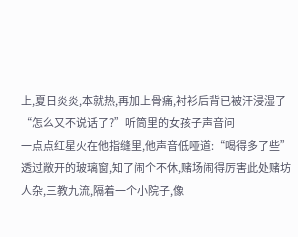上,夏日炎炎,本就热,再加上骨痛,衬衫后背已被汗浸湿了
“怎么又不说话了?”听筒里的女孩子声音问
一点点红星火在他指缝里,他声音低哑道:“喝得多了些”
透过敞开的玻璃窗,知了闹个不休,赌场闹得厉害此处赌坊人杂,三教九流,隔着一个小院子,像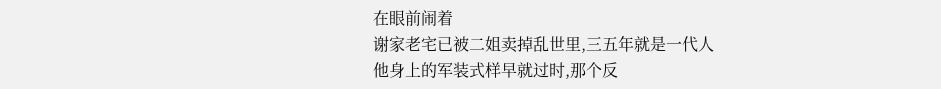在眼前闹着
谢家老宅已被二姐卖掉乱世里,三五年就是一代人
他身上的军装式样早就过时,那个反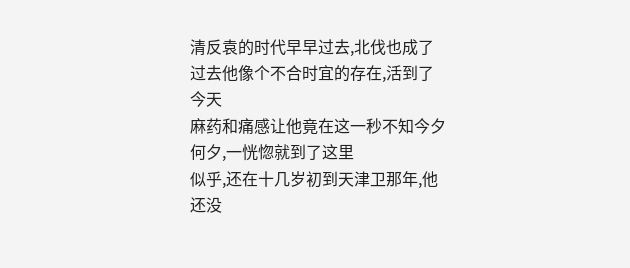清反袁的时代早早过去,北伐也成了过去他像个不合时宜的存在,活到了今天
麻药和痛感让他竟在这一秒不知今夕何夕,一恍惚就到了这里
似乎,还在十几岁初到天津卫那年,他还没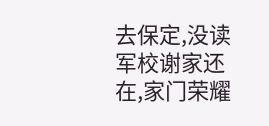去保定,没读军校谢家还在,家门荣耀